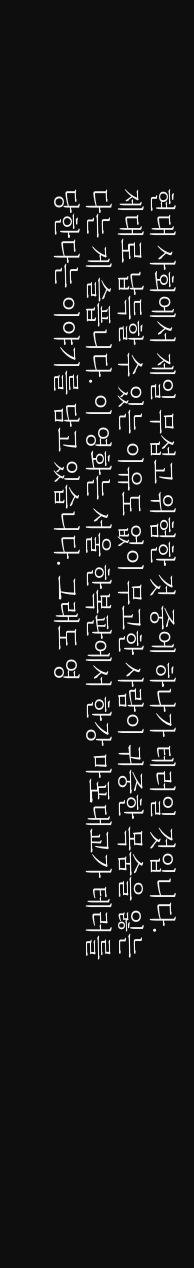현대 사회에서 제일 무섭고 위험한 것 중에 하나가 테러일 것입니다. 제대로 납득할 수 있는 이유도 없이 무고한 사람이 귀중한 목숨을 잃는다는 게 슬픕니다. 이 영화는 서울 한복판에서 한강 마포대교가 테러를 당한다는 이야기를 담고 있습니다. 그래도 영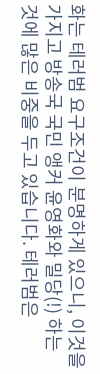화는 테러범 요구조건이 분명하게 있으니, 이것을 가지고 방송국 국민 앵커 윤영화와 밀당(!) 하는 것에 많은 비중을 두고 있습니다. 테러범은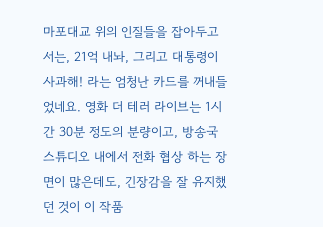마포대교 위의 인질들을 잡아두고서는, 21억 내놔, 그리고 대통령이 사과해! 라는 엄청난 카드를 꺼내들었네요. 영화 더 테러 라이브는 1시간 30분 정도의 분량이고, 방송국 스튜디오 내에서 전화 협상 하는 장면이 많은데도, 긴장감을 잘 유지했던 것이 이 작품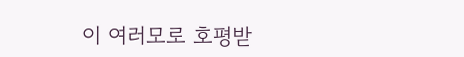이 여러모로 호평받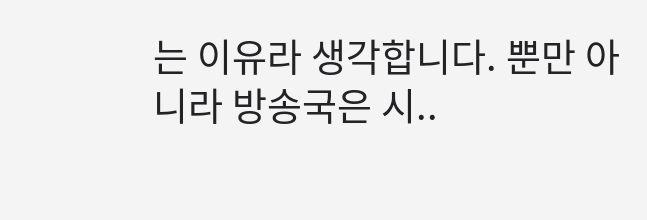는 이유라 생각합니다. 뿐만 아니라 방송국은 시..